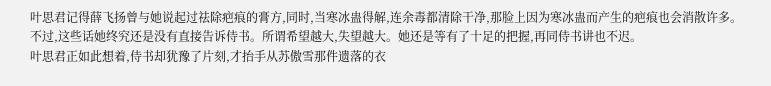叶思君记得薛飞扬曾与她说起过祛除疤痕的膏方,同时,当寒冰蛊得解,连余毒都清除干净,那脸上因为寒冰蛊而产生的疤痕也会消散许多。
不过,这些话她终究还是没有直接告诉侍书。所谓希望越大,失望越大。她还是等有了十足的把握,再同侍书讲也不迟。
叶思君正如此想着,侍书却犹豫了片刻,才抬手从苏傲雪那件遗落的衣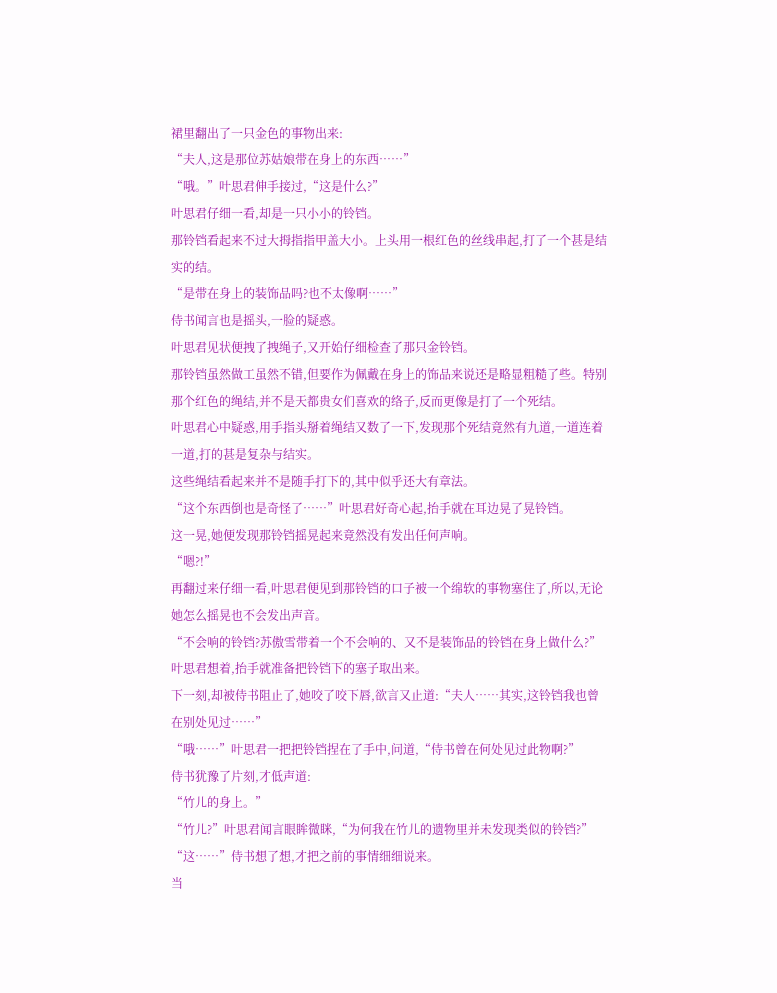裙里翻出了一只金色的事物出来:
“夫人,这是那位苏姑娘带在身上的东西……”
“哦。”叶思君伸手接过,“这是什么?”
叶思君仔细一看,却是一只小小的铃铛。
那铃铛看起来不过大拇指指甲盖大小。上头用一根红色的丝线串起,打了一个甚是结实的结。
“是带在身上的装饰品吗?也不太像啊……”
侍书闻言也是摇头,一脸的疑惑。
叶思君见状便拽了拽绳子,又开始仔细检查了那只金铃铛。
那铃铛虽然做工虽然不错,但要作为佩戴在身上的饰品来说还是略显粗糙了些。特别那个红色的绳结,并不是天都贵女们喜欢的络子,反而更像是打了一个死结。
叶思君心中疑惑,用手指头掰着绳结又数了一下,发现那个死结竟然有九道,一道连着一道,打的甚是复杂与结实。
这些绳结看起来并不是随手打下的,其中似乎还大有章法。
“这个东西倒也是奇怪了……”叶思君好奇心起,抬手就在耳边晃了晃铃铛。
这一晃,她便发现那铃铛摇晃起来竟然没有发出任何声响。
“嗯?!”
再翻过来仔细一看,叶思君便见到那铃铛的口子被一个绵软的事物塞住了,所以,无论她怎么摇晃也不会发出声音。
“不会响的铃铛?苏傲雪带着一个不会响的、又不是装饰品的铃铛在身上做什么?”叶思君想着,抬手就准备把铃铛下的塞子取出来。
下一刻,却被侍书阻止了,她咬了咬下唇,欲言又止道:“夫人……其实,这铃铛我也曾在别处见过……”
“哦……”叶思君一把把铃铛捏在了手中,问道,“侍书曾在何处见过此物啊?”
侍书犹豫了片刻,才低声道:
“竹儿的身上。”
“竹儿?”叶思君闻言眼眸微眯,“为何我在竹儿的遗物里并未发现类似的铃铛?”
“这……”侍书想了想,才把之前的事情细细说来。
当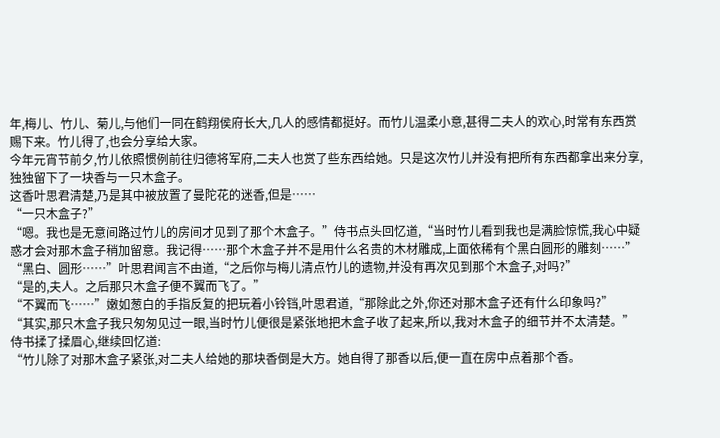年,梅儿、竹儿、菊儿,与他们一同在鹤翔侯府长大,几人的感情都挺好。而竹儿温柔小意,甚得二夫人的欢心,时常有东西赏赐下来。竹儿得了,也会分享给大家。
今年元宵节前夕,竹儿依照惯例前往归德将军府,二夫人也赏了些东西给她。只是这次竹儿并没有把所有东西都拿出来分享,独独留下了一块香与一只木盒子。
这香叶思君清楚,乃是其中被放置了曼陀花的迷香,但是……
“一只木盒子?”
“嗯。我也是无意间路过竹儿的房间才见到了那个木盒子。”侍书点头回忆道,“当时竹儿看到我也是满脸惊慌,我心中疑惑才会对那木盒子稍加留意。我记得……那个木盒子并不是用什么名贵的木材雕成,上面依稀有个黑白圆形的雕刻……”
“黑白、圆形……”叶思君闻言不由道,“之后你与梅儿清点竹儿的遗物,并没有再次见到那个木盒子,对吗?”
“是的,夫人。之后那只木盒子便不翼而飞了。”
“不翼而飞……”嫩如葱白的手指反复的把玩着小铃铛,叶思君道,“那除此之外,你还对那木盒子还有什么印象吗?”
“其实,那只木盒子我只匆匆见过一眼,当时竹儿便很是紧张地把木盒子收了起来,所以,我对木盒子的细节并不太清楚。”
侍书揉了揉眉心,继续回忆道:
“竹儿除了对那木盒子紧张,对二夫人给她的那块香倒是大方。她自得了那香以后,便一直在房中点着那个香。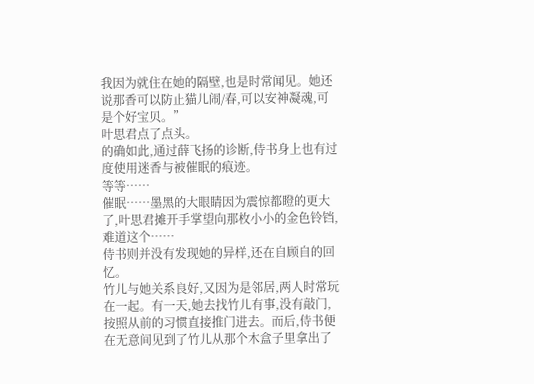我因为就住在她的隔壁,也是时常闻见。她还说那香可以防止猫儿闹/春,可以安神凝魂,可是个好宝贝。”
叶思君点了点头。
的确如此,通过薛飞扬的诊断,侍书身上也有过度使用迷香与被催眠的痕迹。
等等……
催眠……墨黑的大眼睛因为震惊都瞪的更大了,叶思君摊开手掌望向那枚小小的金色铃铛,难道这个……
侍书则并没有发现她的异样,还在自顾自的回忆。
竹儿与她关系良好,又因为是邻居,两人时常玩在一起。有一天,她去找竹儿有事,没有敲门,按照从前的习惯直接推门进去。而后,侍书便在无意间见到了竹儿从那个木盒子里拿出了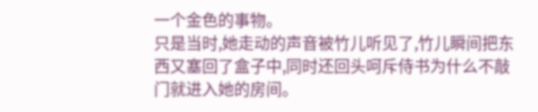一个金色的事物。
只是当时,她走动的声音被竹儿听见了,竹儿瞬间把东西又塞回了盒子中,同时还回头呵斥侍书为什么不敲门就进入她的房间。